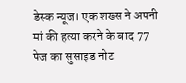डेस्क न्यूज। एक शख्स ने अपनी मां की हत्या करने के बाद 77 पेज का सुसाइड नोट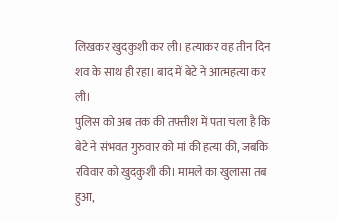लिखकर खुदकुशी कर ली। हत्याकर वह तीन दिन शव के साथ ही रहा। बाद में बेटे ने आत्महत्या कर ली।
पुलिस को अब तक की तफ्तीश में पता चला है कि बेटे ने संभवत गुरुवार को मां की हत्या की, जबकि रविवार को खुदकुशी की। मामले का खुलासा तब हुआ,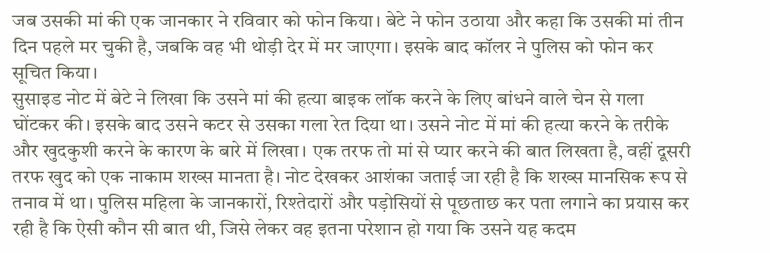जब उसकी मां की एक जानकार ने रविवार को फोन किया। बेटे ने फोन उठाया और कहा कि उसकी मां तीन दिन पहले मर चुकी है, जबकि वह भी थोड़ी देर में मर जाएगा। इसके बाद कॉलर ने पुलिस को फोन कर सूचित किया।
सुसाइड नोट में बेटे ने लिखा कि उसने मां की हत्या बाइक लॉक करने के लिए बांधने वाले चेन से गला घोंटकर की। इसके बाद उसने कटर से उसका गला रेत दिया था। उसने नोट में मां की हत्या करने के तरीके और खुदकुशी करने के कारण के बारे में लिखा। एक तरफ तो मां से प्यार करने की बात लिखता है, वहीं दूसरी तरफ खुद को एक नाकाम शख्स मानता है। नोट देखकर आशंका जताई जा रही है कि शख्स मानसिक रूप से तनाव में था। पुलिस महिला के जानकारों, रिश्तेदारों और पड़ोसियों से पूछताछ कर पता लगाने का प्रयास कर रही है कि ऐसी कौन सी बात थी, जिसे लेकर वह इतना परेशान हो गया कि उसने यह कदम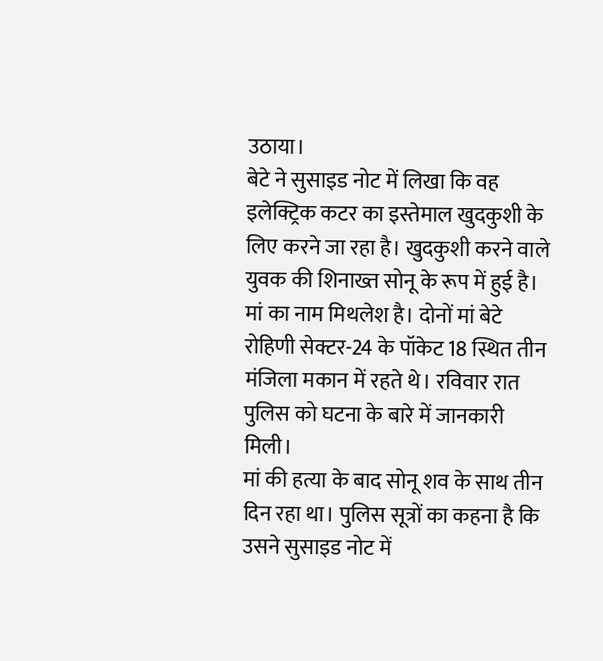उठाया।
बेटे ने सुसाइड नोट में लिखा कि वह इलेक्ट्रिक कटर का इस्तेमाल खुदकुशी के लिए करने जा रहा है। खुदकुशी करने वाले युवक की शिनाख्त सोनू के रूप में हुई है। मां का नाम मिथलेश है। दोनों मां बेटे रोहिणी सेक्टर-24 के पॉकेट 18 स्थित तीन मंजिला मकान में रहते थे। रविवार रात पुलिस को घटना के बारे में जानकारी मिली।
मां की हत्या के बाद सोनू शव के साथ तीन दिन रहा था। पुलिस सूत्रों का कहना है कि उसने सुसाइड नोट में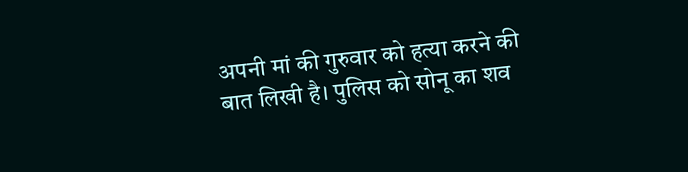अपनी मां की गुरुवार को हत्या करने की बात लिखी है। पुलिस को सोनू का शव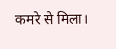कमरे से मिला।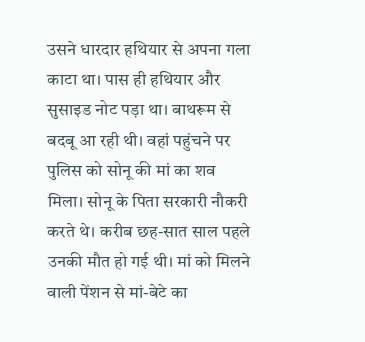उसने धारदार हथियार से अपना गला काटा था। पास ही हथियार और सुसाइड नोट पड़ा था। बाथरूम से बदबू आ रही थी। वहां पहुंचने पर पुलिस को सोनू की मां का शव मिला। सोनू के पिता सरकारी नौकरी करते थे। करीब छह-सात साल पहले उनकी मौत हो गई थी। मां को मिलने वाली पेंशन से मां-बेटे का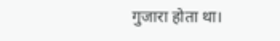गुजारा होता था।